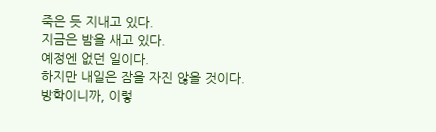죽은 듯 지내고 있다.
지금은 밤을 새고 있다.
예정엔 없던 일이다.
하지만 내일은 잠을 자진 않을 것이다.
방학이니까, 이렇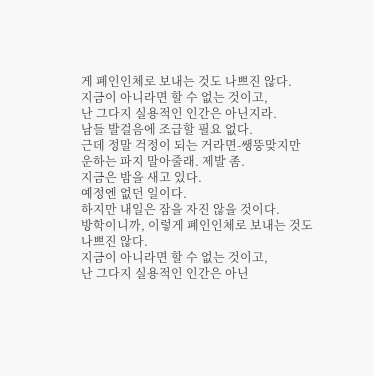게 폐인인체로 보내는 것도 나쁘진 않다.
지금이 아니라면 할 수 없는 것이고,
난 그다지 실용적인 인간은 아닌지라.
남들 발걸음에 조급할 필요 없다.
근데 정말 걱정이 되는 거라면-쌩뚱맞지만
운하는 파지 말아줄래. 제발 좀.
지금은 밤을 새고 있다.
예정엔 없던 일이다.
하지만 내일은 잠을 자진 않을 것이다.
방학이니까, 이렇게 폐인인체로 보내는 것도 나쁘진 않다.
지금이 아니라면 할 수 없는 것이고,
난 그다지 실용적인 인간은 아닌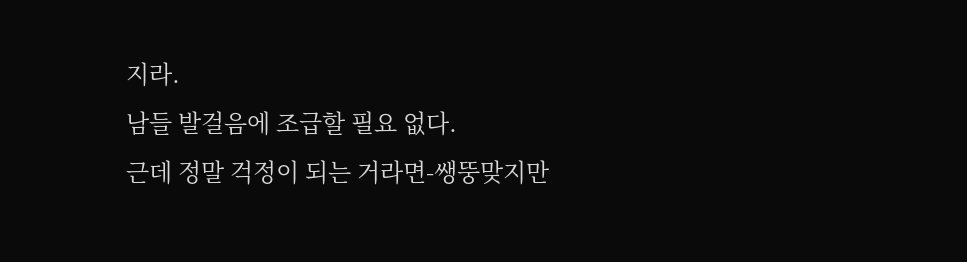지라.
남들 발걸음에 조급할 필요 없다.
근데 정말 걱정이 되는 거라면-쌩뚱맞지만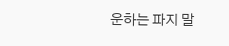운하는 파지 말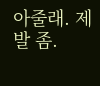아줄래. 제발 좀.